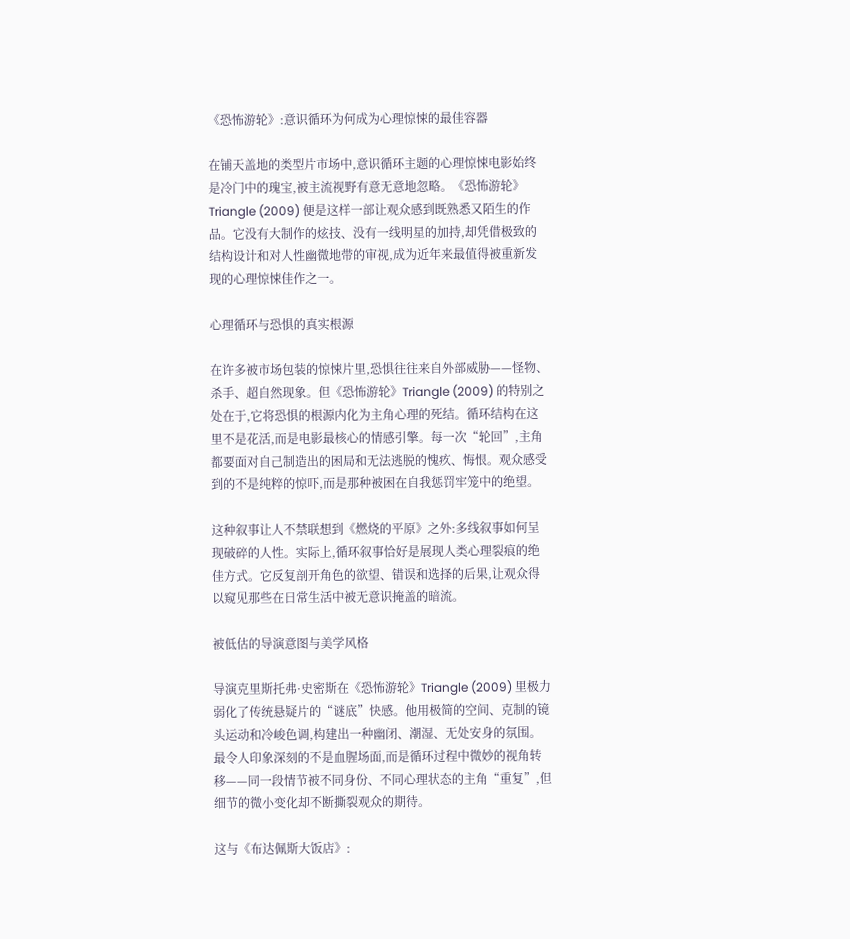《恐怖游轮》:意识循环为何成为心理惊悚的最佳容器

在铺天盖地的类型片市场中,意识循环主题的心理惊悚电影始终是冷门中的瑰宝,被主流视野有意无意地忽略。《恐怖游轮》Triangle (2009) 便是这样一部让观众感到既熟悉又陌生的作品。它没有大制作的炫技、没有一线明星的加持,却凭借极致的结构设计和对人性幽微地带的审视,成为近年来最值得被重新发现的心理惊悚佳作之一。

心理循环与恐惧的真实根源

在许多被市场包装的惊悚片里,恐惧往往来自外部威胁——怪物、杀手、超自然现象。但《恐怖游轮》Triangle (2009) 的特别之处在于,它将恐惧的根源内化为主角心理的死结。循环结构在这里不是花活,而是电影最核心的情感引擎。每一次“轮回”,主角都要面对自己制造出的困局和无法逃脱的愧疚、悔恨。观众感受到的不是纯粹的惊吓,而是那种被困在自我惩罚牢笼中的绝望。

这种叙事让人不禁联想到《燃烧的平原》之外:多线叙事如何呈现破碎的人性。实际上,循环叙事恰好是展现人类心理裂痕的绝佳方式。它反复剖开角色的欲望、错误和选择的后果,让观众得以窥见那些在日常生活中被无意识掩盖的暗流。

被低估的导演意图与美学风格

导演克里斯托弗·史密斯在《恐怖游轮》Triangle (2009) 里极力弱化了传统悬疑片的“谜底”快感。他用极简的空间、克制的镜头运动和冷峻色调,构建出一种幽闭、潮湿、无处安身的氛围。最令人印象深刻的不是血腥场面,而是循环过程中微妙的视角转移——同一段情节被不同身份、不同心理状态的主角“重复”,但细节的微小变化却不断撕裂观众的期待。

这与《布达佩斯大饭店》: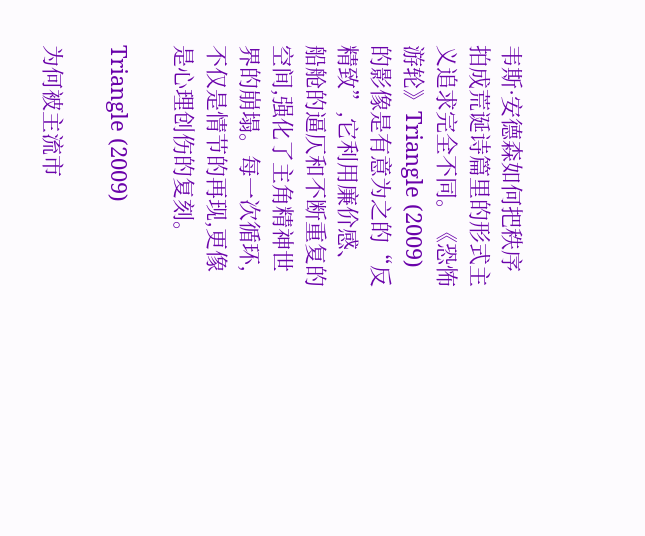韦斯·安德森如何把秩序拍成荒诞诗篇里的形式主义追求完全不同。《恐怖游轮》Triangle (2009) 的影像是有意为之的“反精致”,它利用廉价感、船舱的逼仄和不断重复的空间,强化了主角精神世界的崩塌。每一次循环,不仅是情节的再现,更像是心理创伤的复刻。

Triangle (2009)

为何被主流市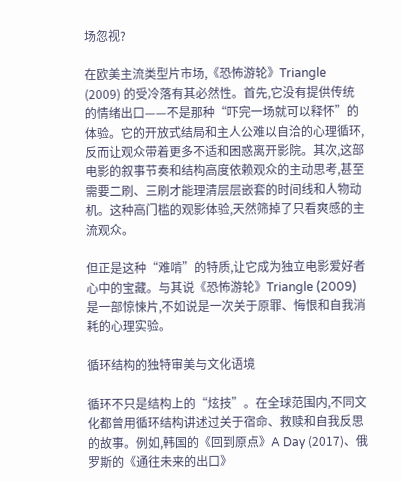场忽视?

在欧美主流类型片市场,《恐怖游轮》Triangle (2009) 的受冷落有其必然性。首先,它没有提供传统的情绪出口——不是那种“吓完一场就可以释怀”的体验。它的开放式结局和主人公难以自洽的心理循环,反而让观众带着更多不适和困惑离开影院。其次,这部电影的叙事节奏和结构高度依赖观众的主动思考,甚至需要二刷、三刷才能理清层层嵌套的时间线和人物动机。这种高门槛的观影体验,天然筛掉了只看爽感的主流观众。

但正是这种“难啃”的特质,让它成为独立电影爱好者心中的宝藏。与其说《恐怖游轮》Triangle (2009) 是一部惊悚片,不如说是一次关于原罪、悔恨和自我消耗的心理实验。

循环结构的独特审美与文化语境

循环不只是结构上的“炫技”。在全球范围内,不同文化都曾用循环结构讲述过关于宿命、救赎和自我反思的故事。例如,韩国的《回到原点》A Day (2017)、俄罗斯的《通往未来的出口》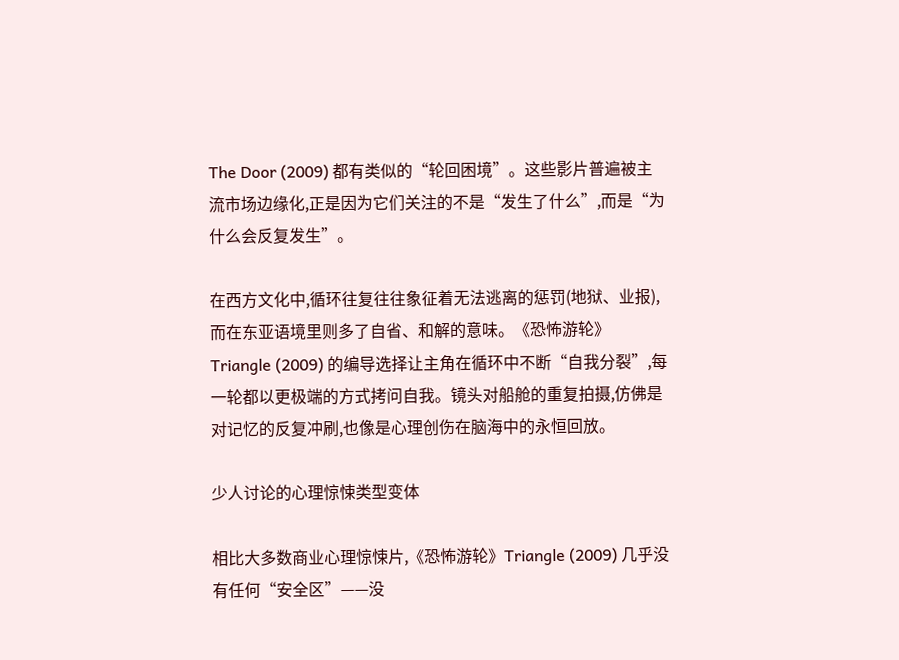The Door (2009) 都有类似的“轮回困境”。这些影片普遍被主流市场边缘化,正是因为它们关注的不是“发生了什么”,而是“为什么会反复发生”。

在西方文化中,循环往复往往象征着无法逃离的惩罚(地狱、业报),而在东亚语境里则多了自省、和解的意味。《恐怖游轮》Triangle (2009) 的编导选择让主角在循环中不断“自我分裂”,每一轮都以更极端的方式拷问自我。镜头对船舱的重复拍摄,仿佛是对记忆的反复冲刷,也像是心理创伤在脑海中的永恒回放。

少人讨论的心理惊悚类型变体

相比大多数商业心理惊悚片,《恐怖游轮》Triangle (2009) 几乎没有任何“安全区”——没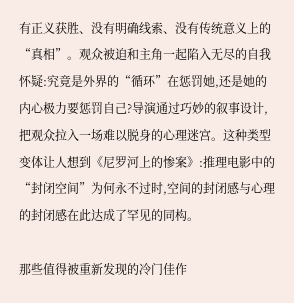有正义获胜、没有明确线索、没有传统意义上的“真相”。观众被迫和主角一起陷入无尽的自我怀疑:究竟是外界的“循环”在惩罚她,还是她的内心极力要惩罚自己?导演通过巧妙的叙事设计,把观众拉入一场难以脱身的心理迷宫。这种类型变体让人想到《尼罗河上的惨案》:推理电影中的“封闭空间”为何永不过时,空间的封闭感与心理的封闭感在此达成了罕见的同构。

那些值得被重新发现的冷门佳作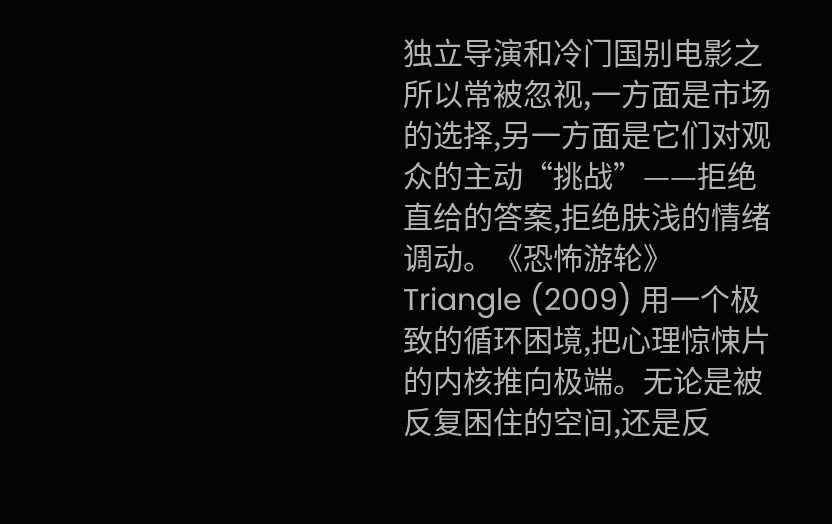独立导演和冷门国别电影之所以常被忽视,一方面是市场的选择,另一方面是它们对观众的主动“挑战”——拒绝直给的答案,拒绝肤浅的情绪调动。《恐怖游轮》Triangle (2009) 用一个极致的循环困境,把心理惊悚片的内核推向极端。无论是被反复困住的空间,还是反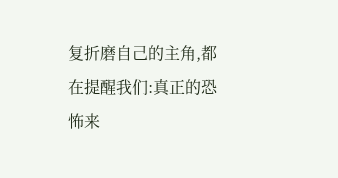复折磨自己的主角,都在提醒我们:真正的恐怖来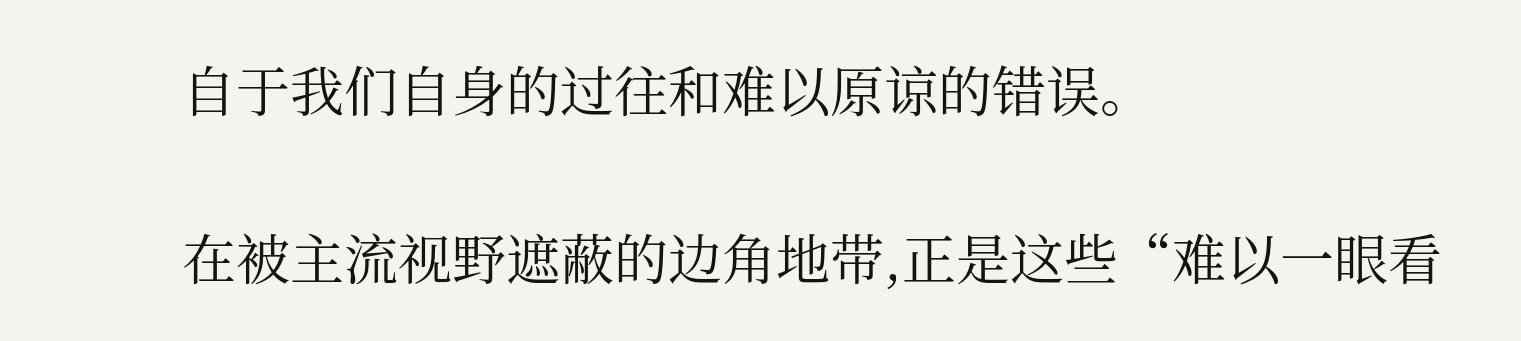自于我们自身的过往和难以原谅的错误。

在被主流视野遮蔽的边角地带,正是这些“难以一眼看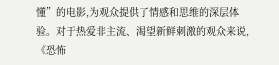懂”的电影,为观众提供了情感和思维的深层体验。对于热爱非主流、渴望新鲜刺激的观众来说,《恐怖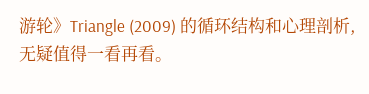游轮》Triangle (2009) 的循环结构和心理剖析,无疑值得一看再看。